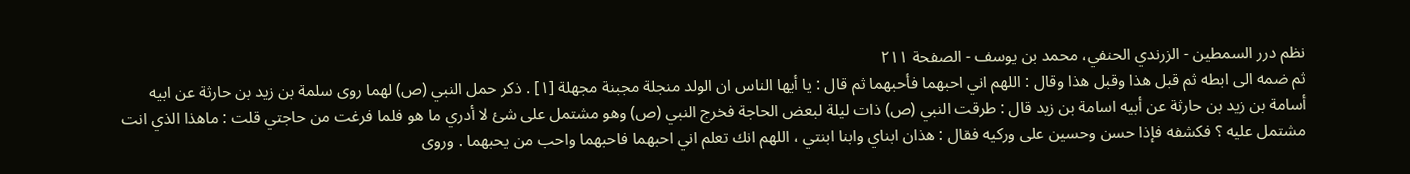نظم درر السمطين - الزرندي الحنفي، محمد بن يوسف - الصفحة ٢١١
ثم ضمه الى ابطه ثم قبل هذا وقبل هذا وقال : اللهم اني احبهما فأحبهما ثم قال : يا أيها الناس ان الولد منجلة مجبنة مجهلة [١] . ذكر حمل النبي (ص) لهما روى سلمة بن زيد بن حارثة عن ابيه أسامة بن زيد بن حارثة عن أبيه اسامة بن زيد قال : طرقت النبي (ص) ذات ليلة لبعض الحاجة فخرج النبي (ص) وهو مشتمل على شئ لا أدري ما هو فلما فرغت من حاجتي قلت : ماهذا الذي انت مشتمل عليه ؟ فكشفه فإذا حسن وحسين على وركيه فقال : هذان ابناي وابنا ابنتي ، اللهم انك تعلم اني احبهما فاحبهما واحب من يحبهما . وروى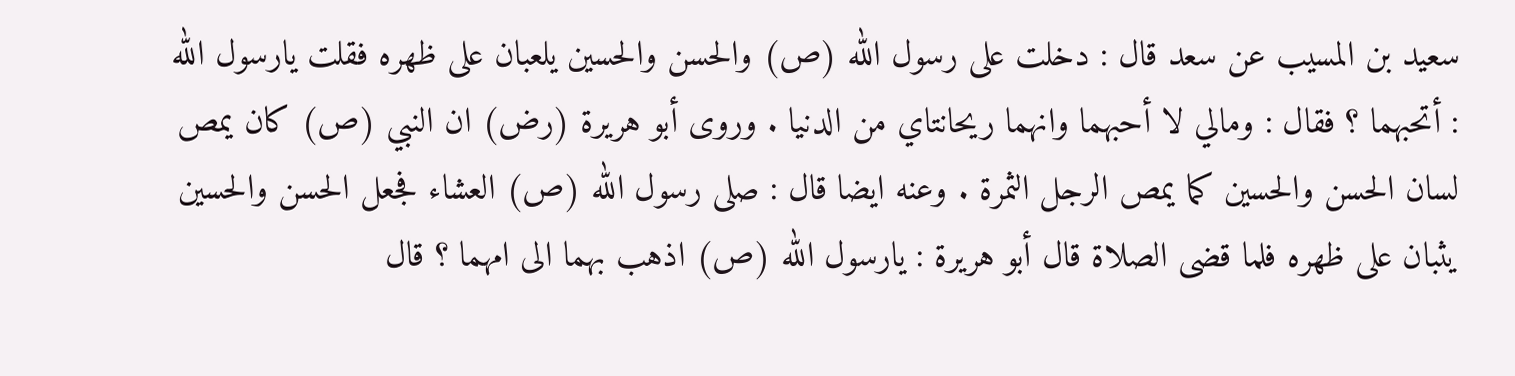سعيد بن المسيب عن سعد قال : دخلت على رسول الله (ص) والحسن والحسين يلعبان على ظهره فقلت يارسول الله : أتحبهما ؟ فقال : ومالي لا أحبهما وانهما ريحانتاي من الدنيا . وروى أبو هريرة (رض) ان النبي (ص) كان يمص لسان الحسن والحسين كما يمص الرجل الثمرة . وعنه ايضا قال : صلى رسول الله (ص) العشاء فجعل الحسن والحسين يثبان على ظهره فلما قضى الصلاة قال أبو هريرة : يارسول الله (ص) اذهب بهما الى امهما ؟ قال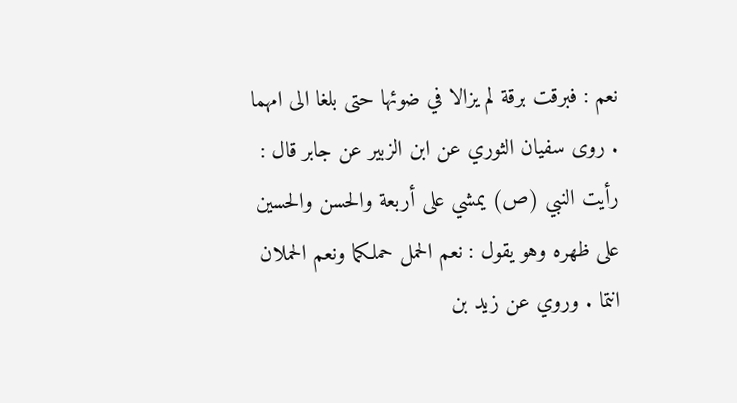نعم : فبرقت برقة لم يزالا في ضوئها حتى بلغا الى امهما . روى سفيان الثوري عن ابن الزبير عن جابر قال : رأيت النبي (ص) يمشي على أربعة والحسن والحسين على ظهره وهو يقول : نعم الحمل حملكما ونعم الحملان انتما . وروي عن زيد بن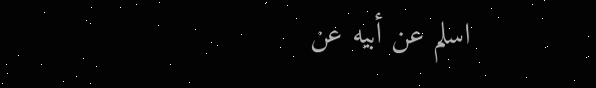اسلم عن أبيه عن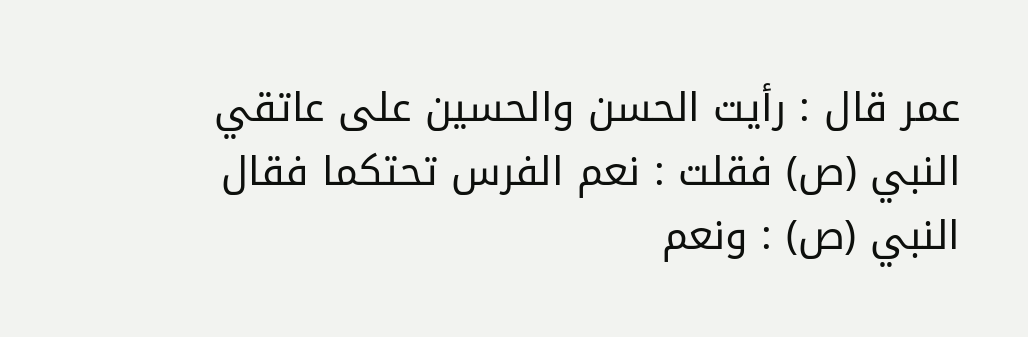عمر قال : رأيت الحسن والحسين على عاتقي النبي (ص) فقلت : نعم الفرس تحتكما فقال النبي (ص) : ونعم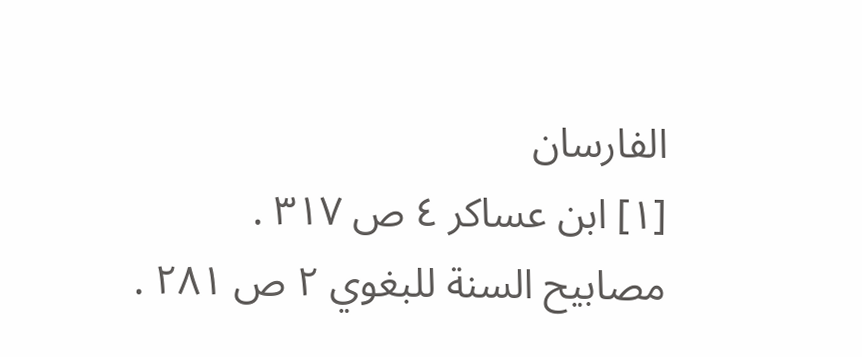الفارسان
[١] ابن عساكر ٤ ص ٣١٧ . مصابيح السنة للبغوي ٢ ص ٢٨١ .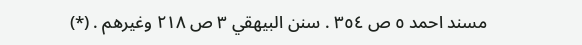مسند احمد ٥ ص ٣٥٤ . سنن البيهقي ٣ ص ٢١٨ وغيرهم . (*)